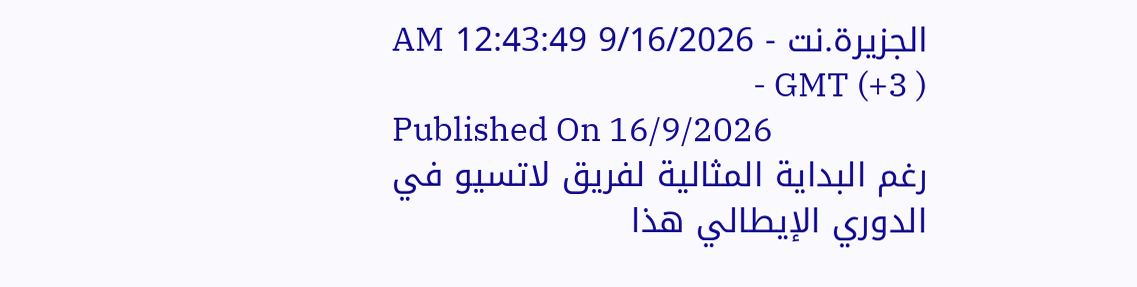الجزيرة.نت - 9/16/2026 12:43:49 AM - GMT (+3 )
Published On 16/9/2026
رغم البداية المثالية لفريق لاتسيو في الدوري الإيطالي هذا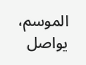الموسم، يواصل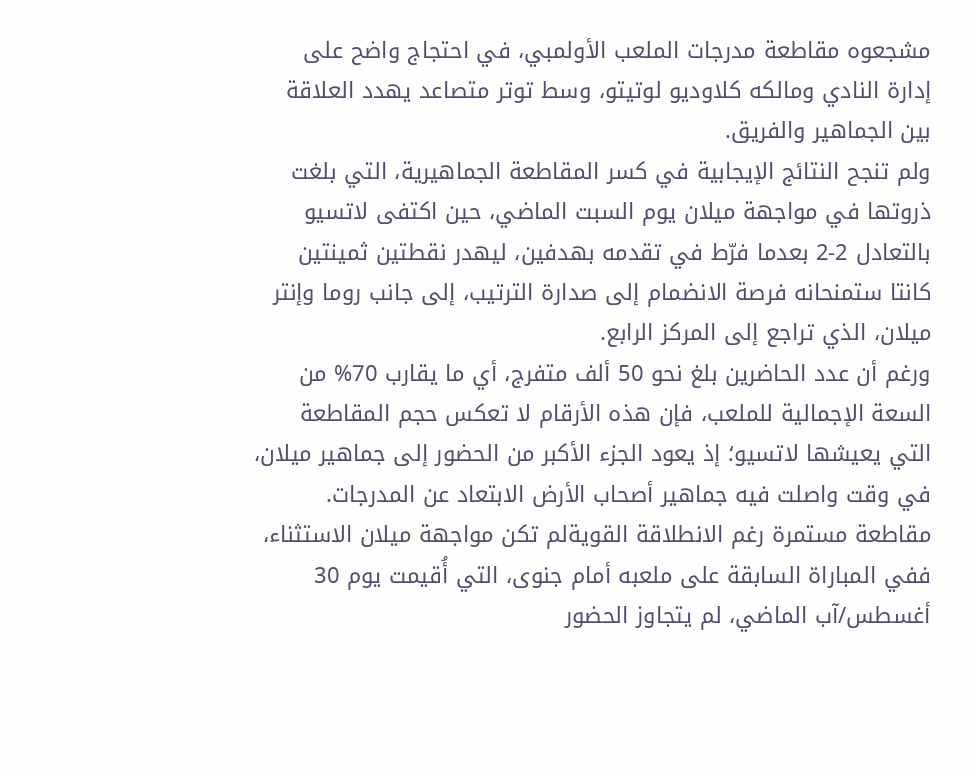مشجعوه مقاطعة مدرجات الملعب الأولمبي، في احتجاج واضح على إدارة النادي ومالكه كلاوديو لوتيتو، وسط توتر متصاعد يهدد العلاقة بين الجماهير والفريق.
ولم تنجح النتائج الإيجابية في كسر المقاطعة الجماهيرية، التي بلغت ذروتها في مواجهة ميلان يوم السبت الماضي، حين اكتفى لاتسيو بالتعادل 2-2 بعدما فرّط في تقدمه بهدفين، ليهدر نقطتين ثمينتين كانتا ستمنحانه فرصة الانضمام إلى صدارة الترتيب، إلى جانب روما وإنتر ميلان، الذي تراجع إلى المركز الرابع.
ورغم أن عدد الحاضرين بلغ نحو 50 ألف متفرج، أي ما يقارب 70% من السعة الإجمالية للملعب، فإن هذه الأرقام لا تعكس حجم المقاطعة التي يعيشها لاتسيو؛ إذ يعود الجزء الأكبر من الحضور إلى جماهير ميلان، في وقت واصلت فيه جماهير أصحاب الأرض الابتعاد عن المدرجات.
مقاطعة مستمرة رغم الانطلاقة القويةلم تكن مواجهة ميلان الاستثناء، ففي المباراة السابقة على ملعبه أمام جنوى، التي أُقيمت يوم 30 أغسطس/آب الماضي، لم يتجاوز الحضور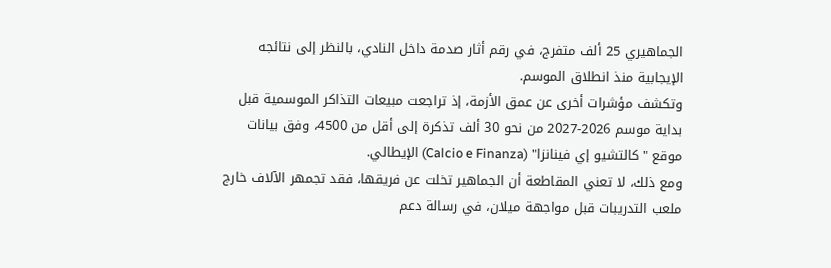الجماهيري 25 ألف متفرج، في رقم أثار صدمة داخل النادي، بالنظر إلى نتائجه الإيجابية منذ انطلاق الموسم.
وتكشف مؤشرات أخرى عن عمق الأزمة، إذ تراجعت مبيعات التذاكر الموسمية قبل بداية موسم 2026-2027 من نحو 30 ألف تذكرة إلى أقل من 4500، وفق بيانات موقع "كالتشيو إي فينانزا" (Calcio e Finanza) الإيطالي.
ومع ذلك، لا تعني المقاطعة أن الجماهير تخلت عن فريقها، فقد تجمهر الآلاف خارج ملعب التدريبات قبل مواجهة ميلان، في رسالة دعم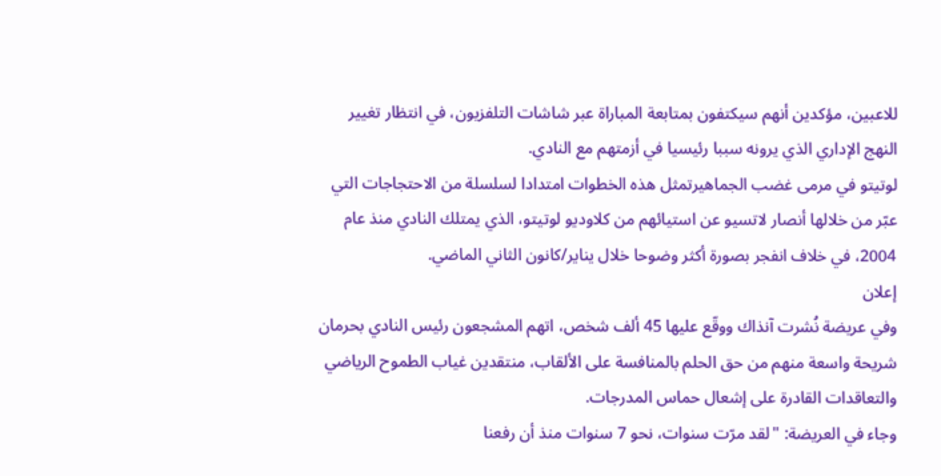للاعبين، مؤكدين أنهم سيكتفون بمتابعة المباراة عبر شاشات التلفزيون، في انتظار تغيير النهج الإداري الذي يرونه سببا رئيسيا في أزمتهم مع النادي.
لوتيتو في مرمى غضب الجماهيرتمثل هذه الخطوات امتدادا لسلسلة من الاحتجاجات التي عبّر من خلالها أنصار لاتسيو عن استيائهم من كلاوديو لوتيتو، الذي يمتلك النادي منذ عام 2004، في خلاف انفجر بصورة أكثر وضوحا خلال يناير/كانون الثاني الماضي.
إعلان
وفي عريضة نُشرت آنذاك ووقّع عليها 45 ألف شخص، اتهم المشجعون رئيس النادي بحرمان شريحة واسعة منهم من حق الحلم بالمنافسة على الألقاب، منتقدين غياب الطموح الرياضي والتعاقدات القادرة على إشعال حماس المدرجات.
وجاء في العريضة: "لقد مرّت سنوات، نحو 7 سنوات منذ أن رفعنا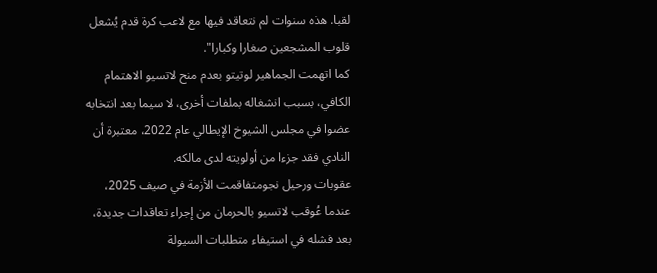لقبا. هذه سنوات لم نتعاقد فيها مع لاعب كرة قدم يُشعل قلوب المشجعين صغارا وكبارا".
كما اتهمت الجماهير لوتيتو بعدم منح لاتسيو الاهتمام الكافي، بسبب انشغاله بملفات أخرى، لا سيما بعد انتخابه عضوا في مجلس الشيوخ الإيطالي عام 2022، معتبرة أن النادي فقد جزءا من أولويته لدى مالكه.
عقوبات ورحيل نجومتفاقمت الأزمة في صيف 2025، عندما عُوقب لاتسيو بالحرمان من إجراء تعاقدات جديدة، بعد فشله في استيفاء متطلبات السيولة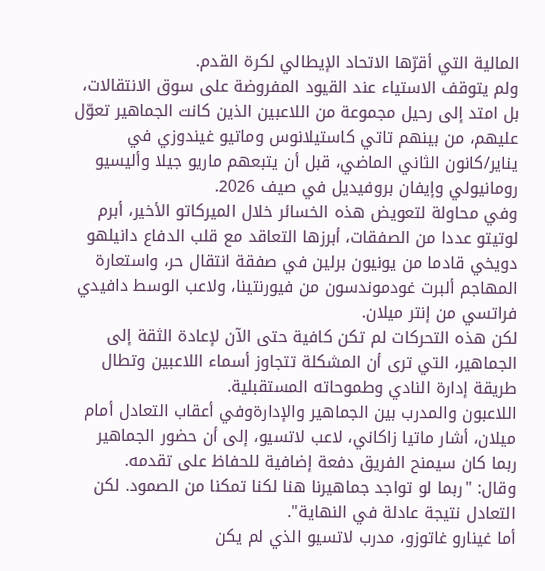المالية التي أقرّها الاتحاد الإيطالي لكرة القدم.
ولم يتوقف الاستياء عند القيود المفروضة على سوق الانتقالات، بل امتد إلى رحيل مجموعة من اللاعبين الذين كانت الجماهير تعوّل عليهم، من بينهم تاتي كاستيلانوس وماتيو غيندوزي في يناير/كانون الثاني الماضي، قبل أن يتبعهم ماريو جيلا وأليسيو رومانيولي وإيفان بروفيديل في صيف 2026.
وفي محاولة لتعويض هذه الخسائر خلال الميركاتو الأخير، أبرم لوتيتو عددا من الصفقات، أبرزها التعاقد مع قلب الدفاع دانيلهو دويخي قادما من يونيون برلين في صفقة انتقال حر، واستعارة المهاجم ألبرت غودموندسون من فيورنتينا، ولاعب الوسط دافيدي فراتسي من إنتر ميلان.
لكن هذه التحركات لم تكن كافية حتى الآن لإعادة الثقة إلى الجماهير، التي ترى أن المشكلة تتجاوز أسماء اللاعبين وتطال طريقة إدارة النادي وطموحاته المستقبلية.
اللاعبون والمدرب بين الجماهير والإدارةوفي أعقاب التعادل أمام ميلان، أشار ماتيا زاكاني، لاعب لاتسيو، إلى أن حضور الجماهير ربما كان سيمنح الفريق دفعة إضافية للحفاظ على تقدمه.
وقال: "ربما لو تواجد جماهيرنا هنا لكنا تمكنا من الصمود. لكن التعادل نتيجة عادلة في النهاية".
أما غينارو غاتوزو، مدرب لاتسيو الذي لم يكن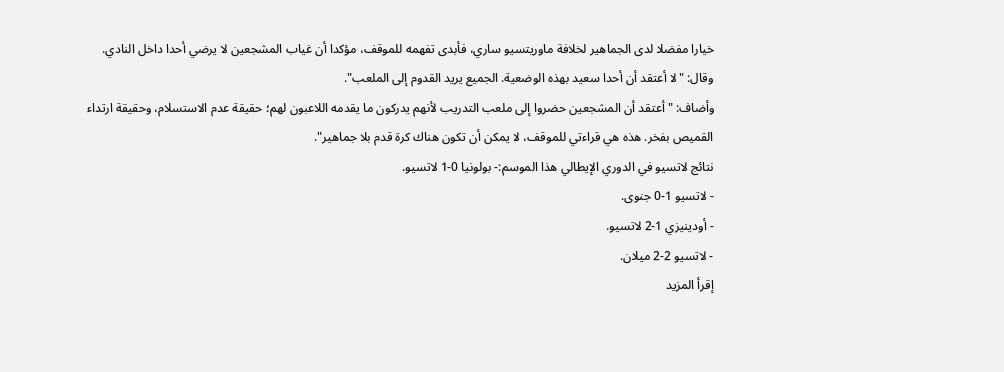خيارا مفضلا لدى الجماهير لخلافة ماوريتسيو ساري، فأبدى تفهمه للموقف، مؤكدا أن غياب المشجعين لا يرضي أحدا داخل النادي.
وقال: "لا أعتقد أن أحدا سعيد بهذه الوضعية. الجميع يريد القدوم إلى الملعب".
وأضاف: "أعتقد أن المشجعين حضروا إلى ملعب التدريب لأنهم يدركون ما يقدمه اللاعبون لهم؛ حقيقة عدم الاستسلام، وحقيقة ارتداء القميص بفخر. هذه هي قراءتي للموقف، لا يمكن أن تكون هناك كرة قدم بلا جماهير".
نتائج لاتسيو في الدوري الإيطالي هذا الموسم:- بولونيا 0-1 لاتسيو.
- لاتسيو 1-0 جنوى.
- أودينيزي 1-2 لاتسيو.
- لاتسيو 2-2 ميلان.
إقرأ المزيد